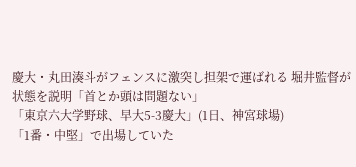慶大・丸田湊斗がフェンスに激突し担架で運ばれる 堀井監督が状態を説明「首とか頭は問題ない」
「東京六大学野球、早大5-3慶大」(1日、神宮球場)
「1番・中堅」で出場していた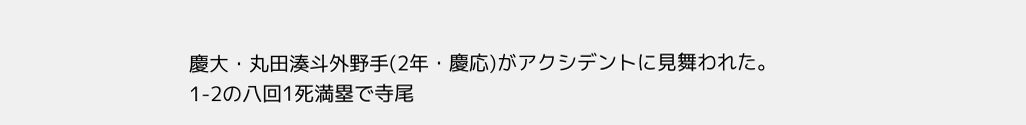慶大・丸田湊斗外野手(2年・慶応)がアクシデントに見舞われた。
1-2の八回1死満塁で寺尾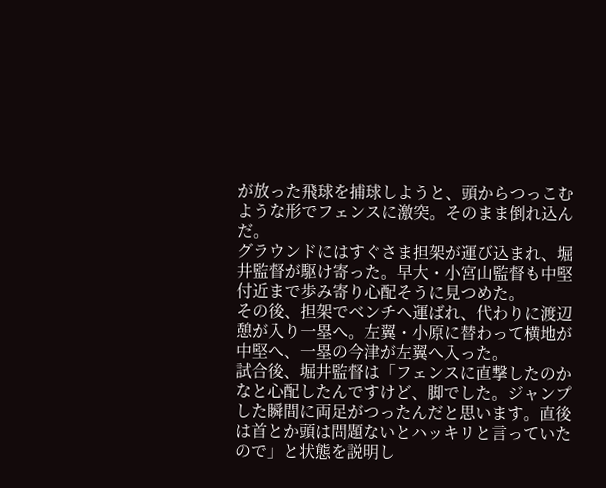が放った飛球を捕球しようと、頭からつっこむような形でフェンスに激突。そのまま倒れ込んだ。
グラウンドにはすぐさま担架が運び込まれ、堀井監督が駆け寄った。早大・小宮山監督も中堅付近まで歩み寄り心配そうに見つめた。
その後、担架でベンチへ運ばれ、代わりに渡辺憩が入り一塁へ。左翼・小原に替わって横地が中堅へ、一塁の今津が左翼へ入った。
試合後、堀井監督は「フェンスに直撃したのかなと心配したんですけど、脚でした。ジャンプした瞬間に両足がつったんだと思います。直後は首とか頭は問題ないとハッキリと言っていたので」と状態を説明し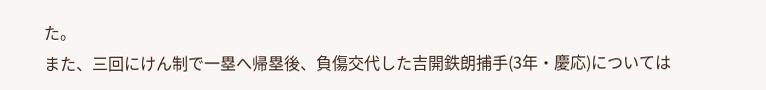た。
また、三回にけん制で一塁へ帰塁後、負傷交代した吉開鉄朗捕手(3年・慶応)については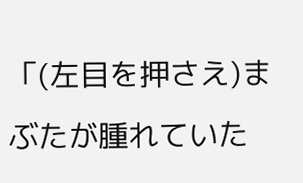「(左目を押さえ)まぶたが腫れていた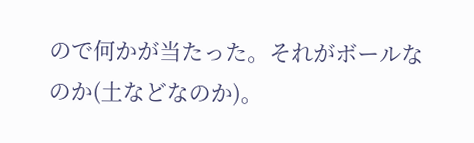ので何かが当たった。それがボールなのか(土などなのか)。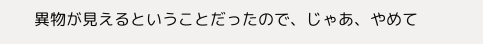異物が見えるということだったので、じゃあ、やめて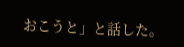おこうと」と話した。